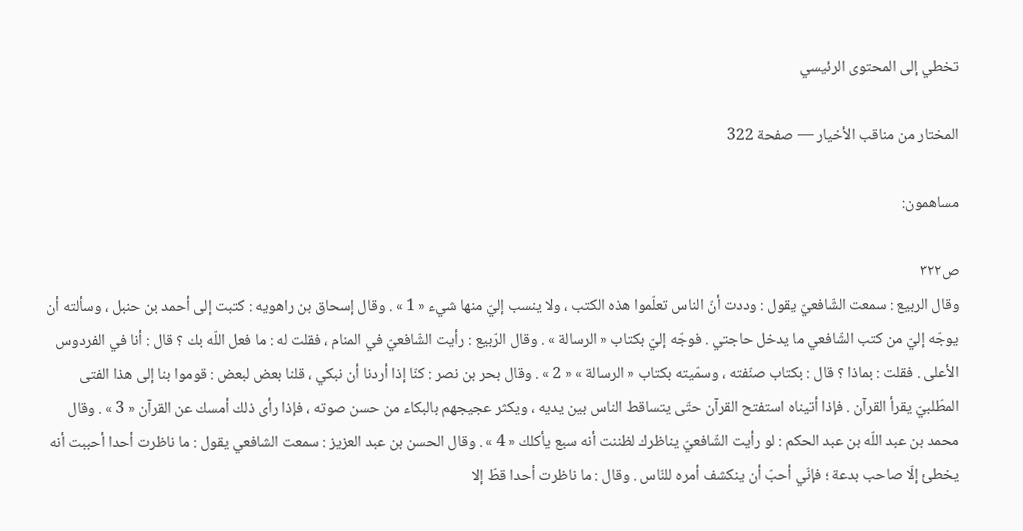تخطي إلى المحتوى الرئيسي

المختار من مناقب الأخيار — صفحة 322

مساهمون:

ص٣٢٢
وقال الربيع : سمعت الشّافعيّ يقول : وددت أنّ الناس تعلّموا هذه الكتب ، ولا ينسب إليّ منها شيء « 1 » . وقال إسحاق بن راهويه : كتبت إلى أحمد بن حنبل ، وسألته أن يوجّه إليّ من كتب الشّافعي ما يدخل حاجتي . فوجّه إليّ بكتاب « الرسالة » . وقال الرّبيع : رأيت الشّافعيّ في المنام ، فقلت له : ما فعل اللّه بك ؟ قال : أنا في الفردوس الأعلى . فقلت : بماذا ؟ قال : بكتاب صنّفته ، وسمّيته بكتاب « الرسالة » « 2 » . وقال بحر بن نصر : كنّا إذا أردنا أن نبكي ، قلنا بعض لبعض : قوموا بنا إلى هذا الفتى المطّلبيّ يقرأ القرآن . فإذا أتيناه استفتح القرآن حتّى يتساقط الناس بين يديه ، ويكثر عجيجهم بالبكاء من حسن صوته ، فإذا رأى ذلك أمسك عن القرآن « 3 » . وقال محمد بن عبد اللّه بن عبد الحكم : لو رأيت الشّافعيّ يناظرك لظننت أنه سبع يأكلك « 4 » . وقال الحسن بن عبد العزيز : سمعت الشافعي يقول : ما ناظرت أحدا أحببت أنه يخطئ إلّا صاحب بدعة ؛ فإنّي أحبّ أن ينكشف أمره للنّاس . وقال : ما ناظرت أحدا قطّ إلا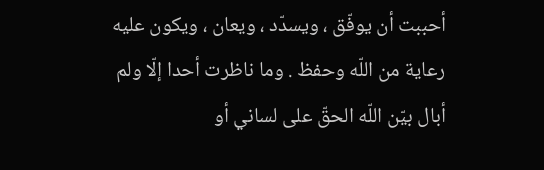أحببت أن يوفّق ، ويسدّد ، ويعان ، ويكون عليه رعاية من اللّه وحفظ . وما ناظرت أحدا إلّا ولم أبال بيّن اللّه الحقّ على لساني أو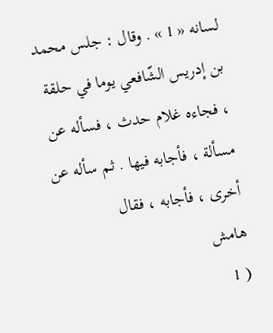لسانه « 1 » . وقال : جلس محمد بن إدريس الشّافعي يوما في حلقة ، فجاءه غلام حدث ، فسأله عن مسألة ، فأجابه فيها . ثم سأله عن أخرى ، فأجابه ، فقال
هامش
( 1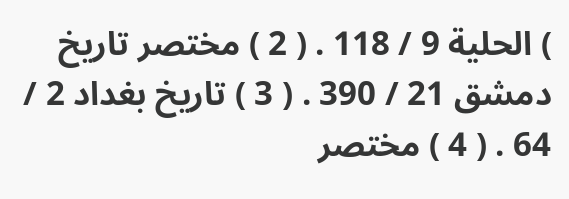) الحلية 9 / 118 . ( 2 ) مختصر تاريخ دمشق 21 / 390 . ( 3 ) تاريخ بغداد 2 / 64 . ( 4 ) مختصر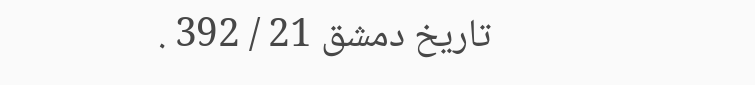تاريخ دمشق 21 / 392 .